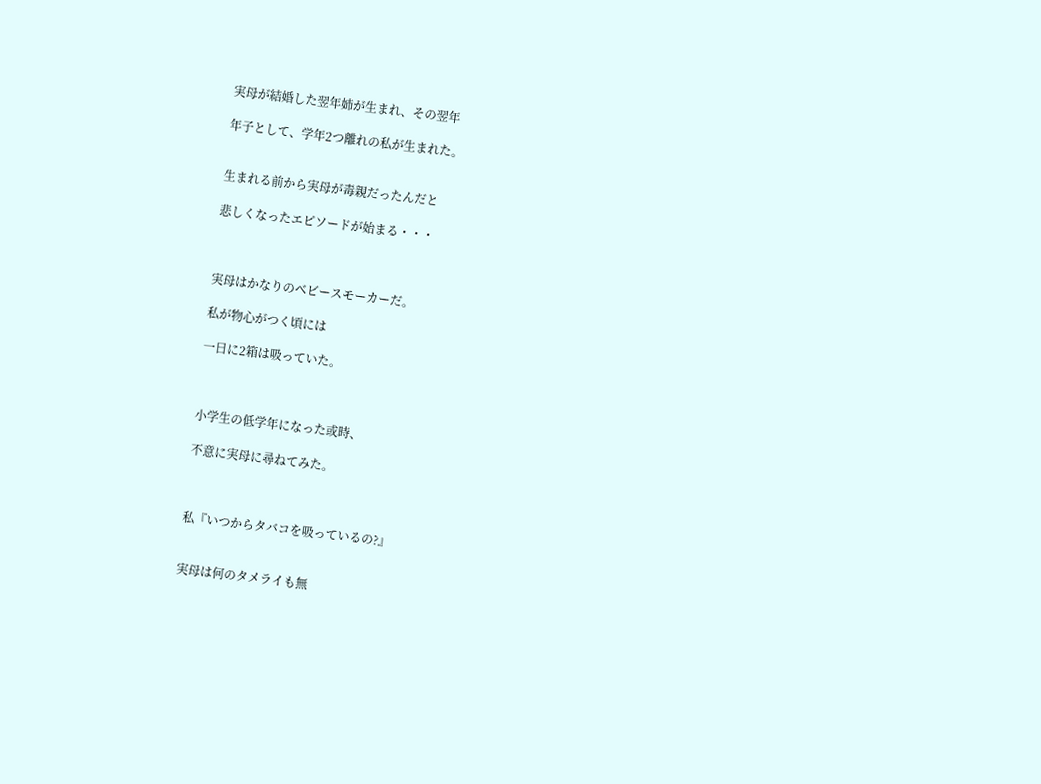実母が結婚した翌年姉が生まれ、その翌年

年子として、学年2つ離れの私が生まれた。


生まれる前から実母が毒親だったんだと

悲しくなったエピソードが始まる・・・



実母はかなりのベビースモーカーだ。

私が物心がつく頃には

一日に2箱は吸っていた。



小学生の低学年になった或時、

不意に実母に尋ねてみた。



私『いつからタバコを吸っているの?』


実母は何のタメライも無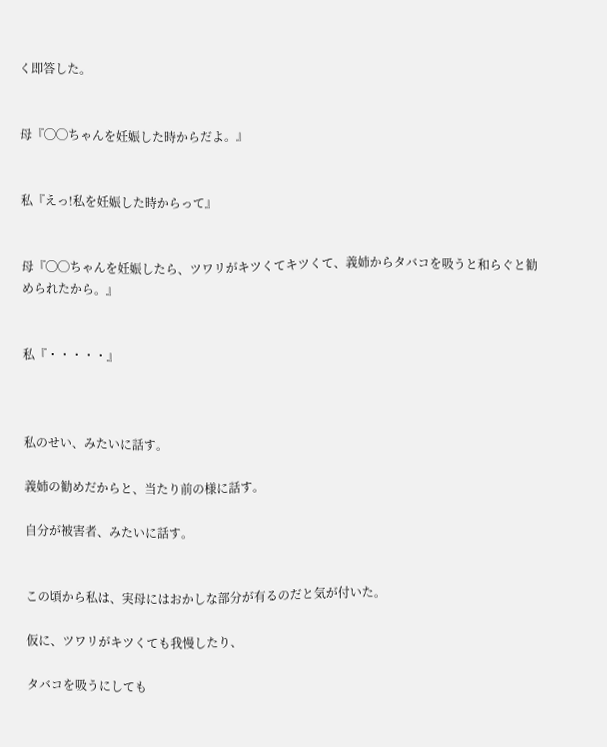く即答した。


母『◯◯ちゃんを妊娠した時からだよ。』


私『えっ!私を妊娠した時からって』


母『◯◯ちゃんを妊娠したら、ツワリがキツくてキツくて、義姉からタバコを吸うと和らぐと勧められたから。』


私『・・・・・』



私のせい、みたいに話す。

義姉の勧めだからと、当たり前の様に話す。

自分が被害者、みたいに話す。


この頃から私は、実母にはおかしな部分が有るのだと気が付いた。

仮に、ツワリがキツくても我慢したり、

タバコを吸うにしても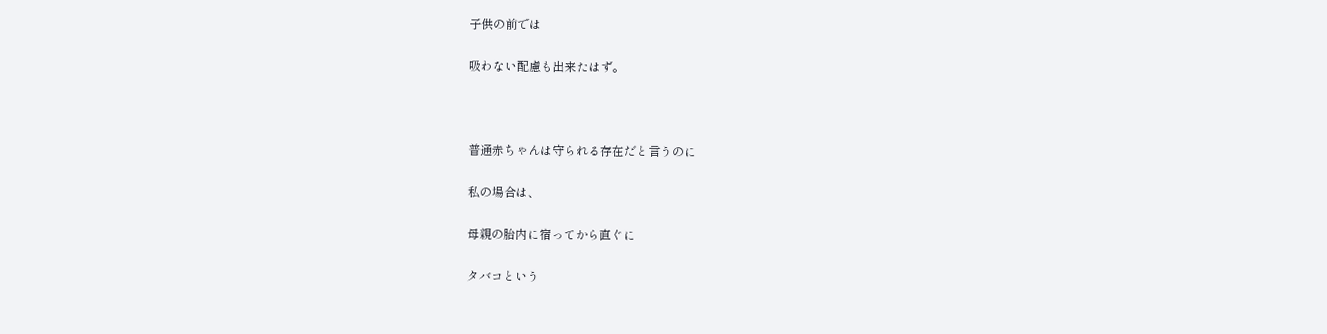子供の前では

吸わない配慮も出来たはず。



普通赤ちゃんは守られる存在だと言うのに

私の場合は、

母親の胎内に宿ってから直ぐに

タバコという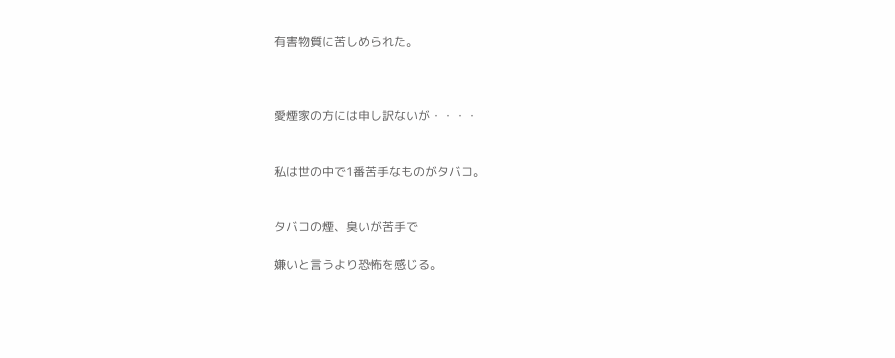有害物質に苦しめられた。



愛煙家の方には申し訳ないが・・・・


私は世の中で1番苦手なものがタバコ。


タバコの煙、臭いが苦手で

嫌いと言うより恐怖を感じる。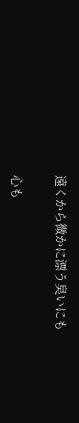遠くから微かに漂う臭いにも

心も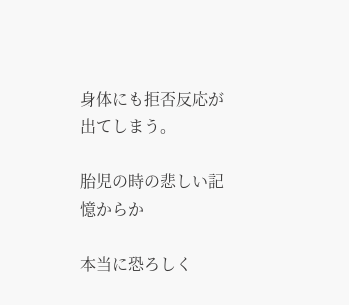身体にも拒否反応が出てしまう。

胎児の時の悲しい記憶からか

本当に恐ろしく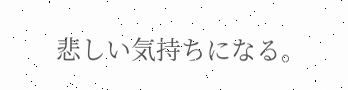悲しい気持ちになる。